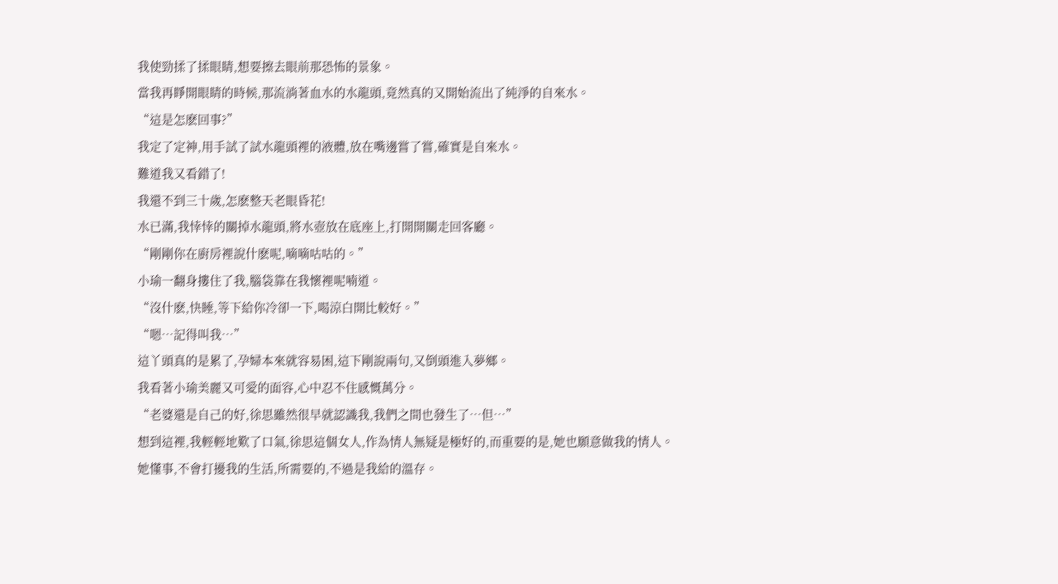我使勁揉了揉眼睛,想要擦去眼前那恐怖的景象。
當我再睜開眼睛的時候,那流淌著血水的水龍頭,竟然真的又開始流出了純淨的自來水。
“這是怎麽回事?”
我定了定神,用手試了試水龍頭裡的液體,放在嘴邊嘗了嘗,確實是自來水。
難道我又看錯了!
我還不到三十歲,怎麽整天老眼昏花!
水已滿,我悻悻的關掉水龍頭,將水壺放在底座上,打開開關走回客廳。
“剛剛你在廚房裡說什麽呢,嘀嘀咕咕的。”
小瑜一翻身摟住了我,腦袋靠在我懷裡呢喃道。
“沒什麽,快睡,等下給你冷卻一下,喝涼白開比較好。”
“嗯…記得叫我…”
這丫頭真的是累了,孕婦本來就容易困,這下剛說兩句,又倒頭進入夢鄉。
我看著小瑜美麗又可愛的面容,心中忍不住感慨萬分。
“老婆還是自己的好,徐思雖然很早就認識我,我們之間也發生了…但…”
想到這裡,我輕輕地歎了口氣,徐思這個女人,作為情人無疑是極好的,而重要的是,她也願意做我的情人。
她懂事,不會打擾我的生活,所需要的,不過是我給的溫存。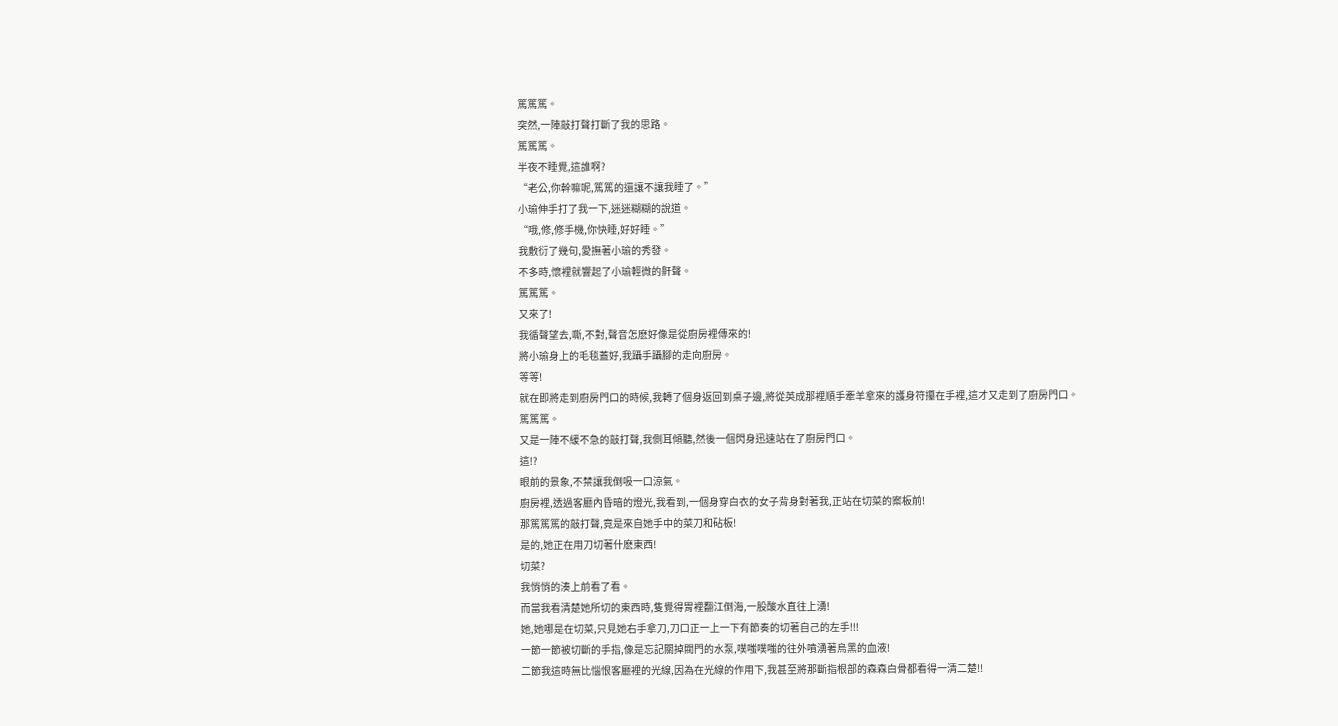篤篤篤。
突然,一陣敲打聲打斷了我的思路。
篤篤篤。
半夜不睡覺,這誰啊?
“老公,你幹嘛呢,篤篤的還讓不讓我睡了。”
小瑜伸手打了我一下,迷迷糊糊的說道。
“哦,修,修手機,你快睡,好好睡。”
我敷衍了幾句,愛撫著小瑜的秀發。
不多時,懷裡就響起了小瑜輕微的鼾聲。
篤篤篤。
又來了!
我循聲望去,嘶,不對,聲音怎麽好像是從廚房裡傳來的!
將小瑜身上的毛毯蓋好,我躡手躡腳的走向廚房。
等等!
就在即將走到廚房門口的時候,我轉了個身返回到桌子邊,將從英成那裡順手牽羊拿來的護身符攥在手裡,這才又走到了廚房門口。
篤篤篤。
又是一陣不緩不急的敲打聲,我側耳傾聽,然後一個閃身迅速站在了廚房門口。
這!?
眼前的景象,不禁讓我倒吸一口涼氣。
廚房裡,透過客廳內昏暗的燈光,我看到,一個身穿白衣的女子背身對著我,正站在切菜的案板前!
那篤篤篤的敲打聲,竟是來自她手中的菜刀和砧板!
是的,她正在用刀切著什麽東西!
切菜?
我悄悄的湊上前看了看。
而當我看清楚她所切的東西時,隻覺得胃裡翻江倒海,一股酸水直往上湧!
她,她哪是在切菜,只見她右手拿刀,刀口正一上一下有節奏的切著自己的左手!!!
一節一節被切斷的手指,像是忘記關掉閥門的水泵,噗嗤噗嗤的往外噴湧著烏黑的血液!
二節我這時無比惱恨客廳裡的光線,因為在光線的作用下,我甚至將那斷指根部的森森白骨都看得一清二楚!!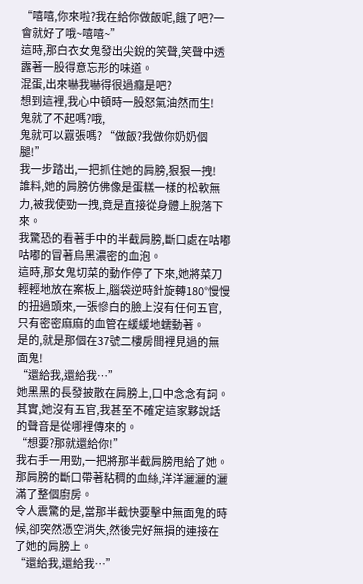“嘻嘻,你來啦?我在給你做飯呢,餓了吧?一會就好了哦~嘻嘻~”
這時,那白衣女鬼發出尖銳的笑聲,笑聲中透露著一股得意忘形的味道。
混蛋,出來嚇我嚇得很過癮是吧?
想到這裡,我心中頓時一股怒氣油然而生!
鬼就了不起嗎?哦,
鬼就可以囂張嗎? “做飯?我做你奶奶個腿!”
我一步踏出,一把抓住她的肩膀,狠狠一拽!
誰料,她的肩膀仿佛像是蛋糕一樣的松軟無力,被我使勁一拽,竟是直接從身體上脫落下來。
我驚恐的看著手中的半截肩膀,斷口處在咕嘟咕嘟的冒著烏黑濃密的血泡。
這時,那女鬼切菜的動作停了下來,她將菜刀輕輕地放在案板上,腦袋逆時針旋轉180°慢慢的扭過頭來,一張慘白的臉上沒有任何五官,只有密密麻麻的血管在緩緩地蠕動著。
是的,就是那個在37號二樓房間裡見過的無面鬼!
“還給我,還給我…”
她黑黑的長發披散在肩膀上,口中念念有詞。
其實,她沒有五官,我甚至不確定這家夥說話的聲音是從哪裡傳來的。
“想要?那就還給你!”
我右手一用勁,一把將那半截肩膀甩給了她。
那肩膀的斷口帶著粘稠的血絲,洋洋灑灑的灑滿了整個廚房。
令人震驚的是,當那半截快要擊中無面鬼的時候,卻突然憑空消失,然後完好無損的連接在了她的肩膀上。
“還給我,還給我…”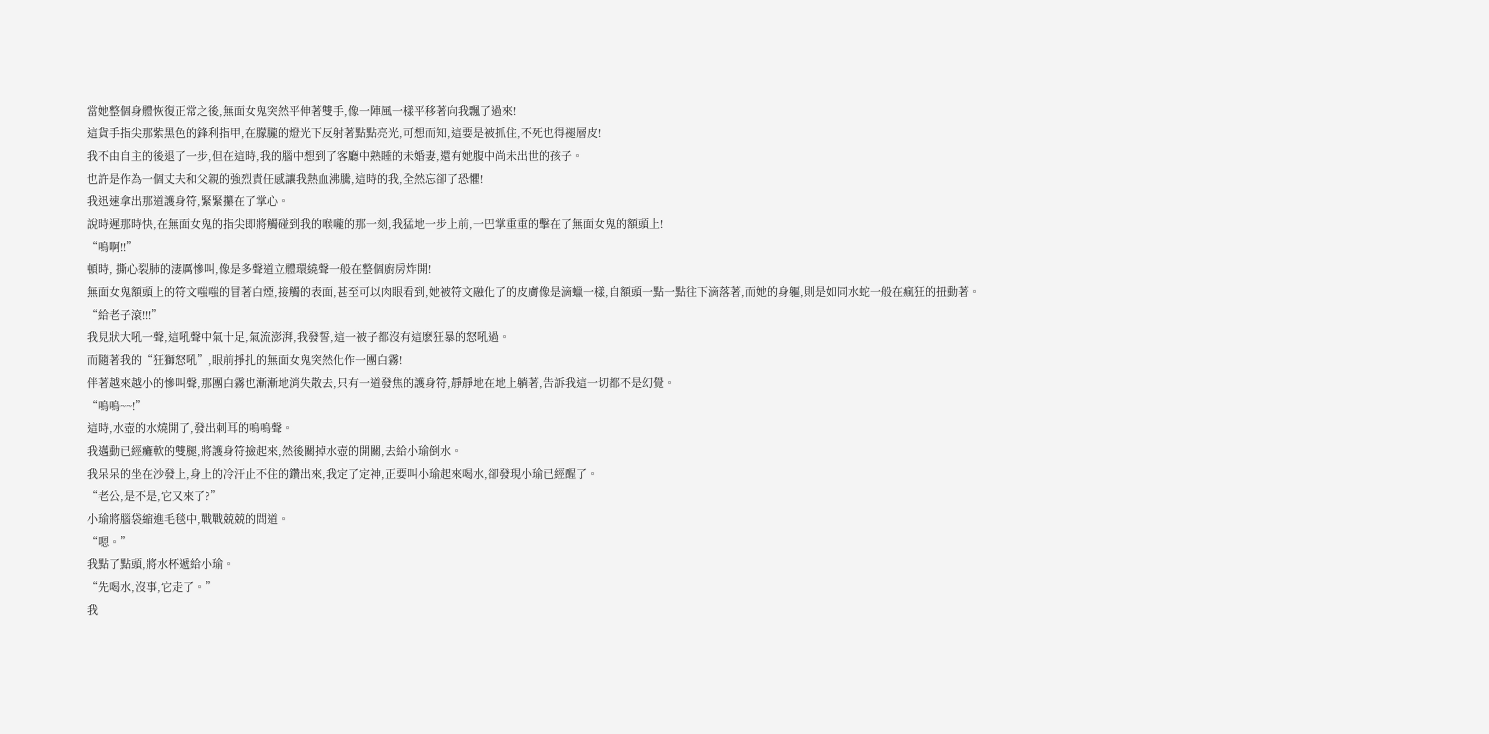當她整個身體恢復正常之後,無面女鬼突然平伸著雙手,像一陣風一樣平移著向我飄了過來!
這貨手指尖那紫黑色的鋒利指甲,在朦朧的燈光下反射著點點亮光,可想而知,這要是被抓住,不死也得褪層皮!
我不由自主的後退了一步,但在這時,我的腦中想到了客廳中熟睡的未婚妻,還有她腹中尚未出世的孩子。
也許是作為一個丈夫和父親的強烈責任感讓我熱血沸騰,這時的我,全然忘卻了恐懼!
我迅速拿出那道護身符,緊緊攥在了掌心。
說時遲那時快,在無面女鬼的指尖即將觸碰到我的喉嚨的那一刻,我猛地一步上前,一巴掌重重的擊在了無面女鬼的額頭上!
“嗚啊!!”
頓時, 撕心裂肺的淒厲慘叫,像是多聲道立體環繞聲一般在整個廚房炸開!
無面女鬼額頭上的符文嗤嗤的冒著白煙,接觸的表面,甚至可以肉眼看到,她被符文融化了的皮膚像是滴蠟一樣,自額頭一點一點往下滴落著,而她的身軀,則是如同水蛇一般在瘋狂的扭動著。
“給老子滾!!!”
我見狀大吼一聲,這吼聲中氣十足,氣流澎湃,我發誓,這一被子都沒有這麽狂暴的怒吼過。
而隨著我的“狂獅怒吼”,眼前掙扎的無面女鬼突然化作一團白霧!
伴著越來越小的慘叫聲,那團白霧也漸漸地消失散去,只有一道發焦的護身符,靜靜地在地上躺著,告訴我這一切都不是幻覺。
“嗚嗚~~!”
這時,水壺的水燒開了,發出刺耳的嗚嗚聲。
我邁動已經癱軟的雙腿,將護身符撿起來,然後關掉水壺的開關,去給小瑜倒水。
我呆呆的坐在沙發上,身上的冷汗止不住的鑽出來,我定了定神,正要叫小瑜起來喝水,卻發現小瑜已經醒了。
“老公,是不是,它又來了?”
小瑜將腦袋縮進毛毯中,戰戰兢兢的問道。
“嗯。”
我點了點頭,將水杯遞給小瑜。
“先喝水,沒事,它走了。”
我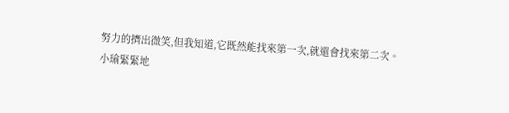努力的擠出微笑,但我知道,它既然能找來第一次,就還會找來第二次。
小瑜緊緊地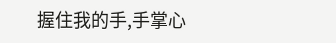握住我的手,手掌心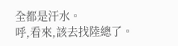全都是汗水。
呼,看來,該去找陸總了。